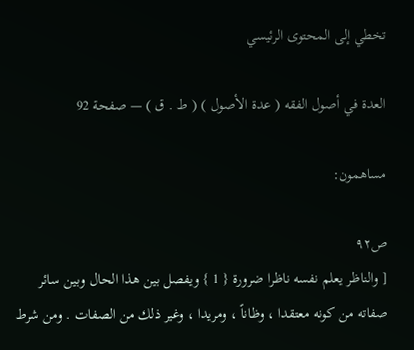تخطي إلى المحتوى الرئيسي

العدة في أصول الفقه ( عدة الأصول ) ( ط . ق ) — صفحة 92

مساهمون:

ص٩٢
[ والناظر يعلم نفسه ناظرا ضرورة { 1 } ويفصل بين هذا الحال وبين سائر صفاته من كونه معتقدا ، وظاناً ، ومريدا ، وغير ذلك من الصفات . ومن شرط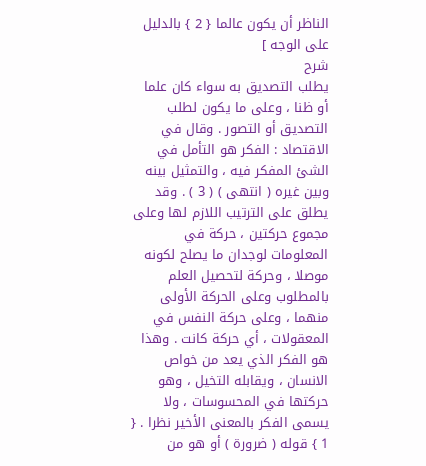الناظر أن يكون عالما { 2 } بالدليل على الوجه ]
شرح
يطلب التصديق به سواء كان علما أو ظنا ، وعلى ما يكون لطلب التصديق أو التصور . وقال في الاقتصاد : الفكر هو التأمل في الشئ المفكر فيه ، والتمثيل بينه وبين غيره ( انتهى ) ( 3 ) . وقد يطلق على الترتيب اللازم لها وعلى مجموع حركتين ، حركة في المعلومات لوجدان ما يصلح لكونه موصلا ، وحركة لتحصيل العلم بالمطلوب وعلى الحركة الأولى منهما ، وعلى حركة النفس في المعقولات ، أي حركة كانت . وهذا هو الفكر الذي يعد من خواص الانسان ، ويقابله التخيل ، وهو حركتها في المحسوسات ، ولا يسمى الفكر بالمعنى الأخير نظرا . { 1 } قوله ( ضرورة ) أو هو من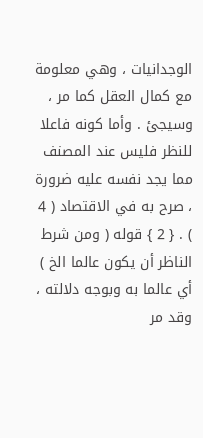الوجدانيات ، وهي معلومة مع كمال العقل كما مر ، وسيجئ . وأما كونه فاعلا للنظر فليس عند المصنف مما يجد نفسه عليه ضرورة ، صرح به في الاقتصاد ( 4 ) . { 2 } قوله ( ومن شرط الناظر أن يكون عالما الخ ) أي عالما به وبوجه دلالته ، وقد مر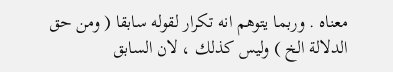معناه . وربما يتوهم انه تكرار لقوله سابقا ( ومن حق الدلالة الخ ) وليس كذلك ، لان السابق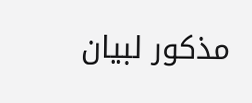مذكور لبيان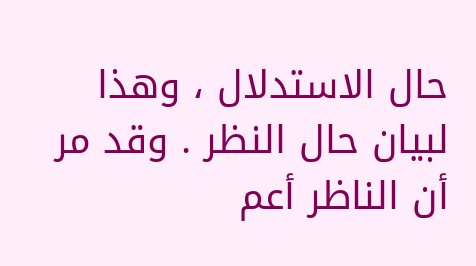حال الاستدلال ، وهذا لبيان حال النظر . وقد مر أن الناظر أعم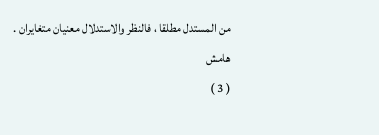من المستدل مطلقا ، فالنظر والاستدلال معنيان متغايران .
هامش
( 3 )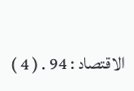الاقتصاد : 94 . ( 4 )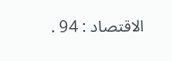الاقتصاد : 94 .